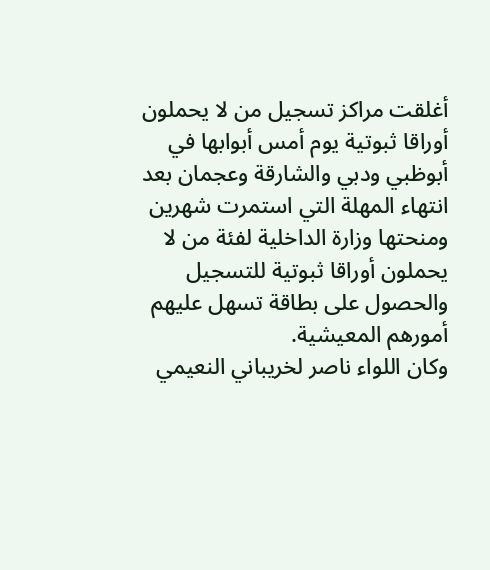أغلقت مراكز تسجيل من لا يحملون أوراقا ثبوتية يوم أمس أبوابها في أبوظبي ودبي والشارقة وعجمان بعد انتهاء المهلة التي استمرت شهرين ومنحتها وزارة الداخلية لفئة من لا يحملون أوراقا ثبوتية للتسجيل والحصول على بطاقة تسهل عليهم أمورهم المعيشية.
وكان اللواء ناصر لخريباني النعيمي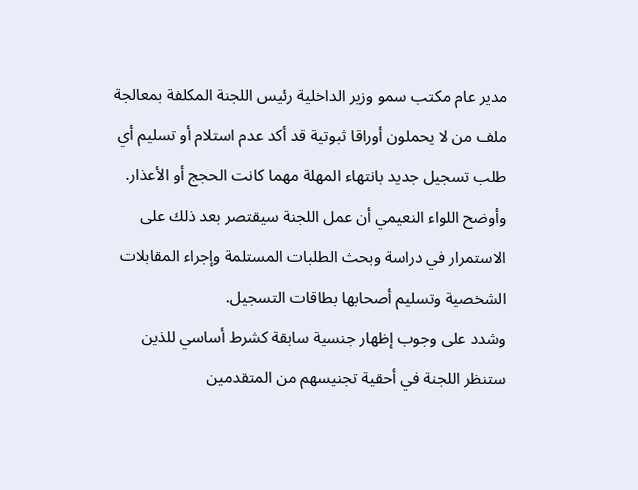مدير عام مكتب سمو وزير الداخلية رئيس اللجنة المكلفة بمعالجة ملف من لا يحملون أوراقا ثبوتية قد أكد عدم استلام أو تسليم أي طلب تسجيل جديد بانتهاء المهلة مهما كانت الحجج أو الأعذار.
وأوضح اللواء النعيمي أن عمل اللجنة سيقتصر بعد ذلك على الاستمرار في دراسة وبحث الطلبات المستلمة وإجراء المقابلات الشخصية وتسليم أصحابها بطاقات التسجيل.
وشدد على وجوب إظهار جنسية سابقة كشرط أساسي للذين ستنظر اللجنة في أحقية تجنيسهم من المتقدمين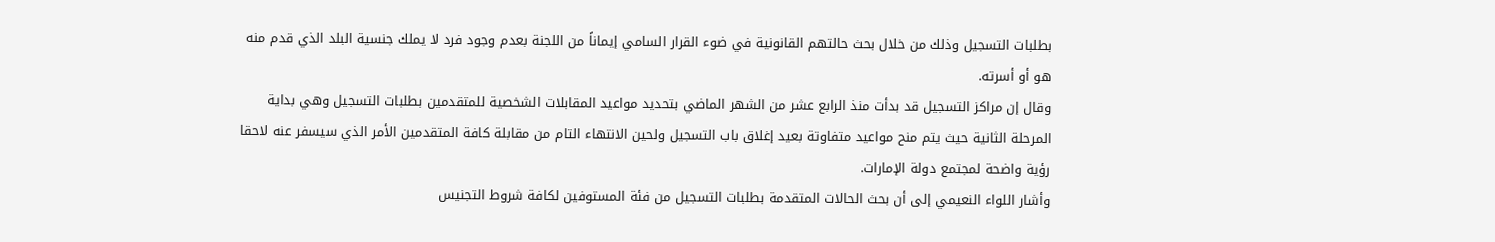بطلبات التسجيل وذلك من خلال بحث حالتهم القانونية في ضوء القرار السامي إيماناً من اللجنة بعدم وجود فرد لا يملك جنسية البلد الذي قدم منه هو أو أسرته.
وقال إن مراكز التسجيل قد بدأت منذ الرابع عشر من الشهر الماضي بتحديد مواعيد المقابلات الشخصية للمتقدمين بطلبات التسجيل وهي بداية المرحلة الثانية حيث يتم منح مواعيد متفاوتة بعيد إغلاق باب التسجيل ولحين الانتهاء التام من مقابلة كافة المتقدمين الأمر الذي سيسفر عنه لاحقا رؤية واضحة لمجتمع دولة الإمارات.
وأشار اللواء النعيمي إلى أن بحث الحالات المتقدمة بطلبات التسجيل من فئة المستوفين لكافة شروط التجنيس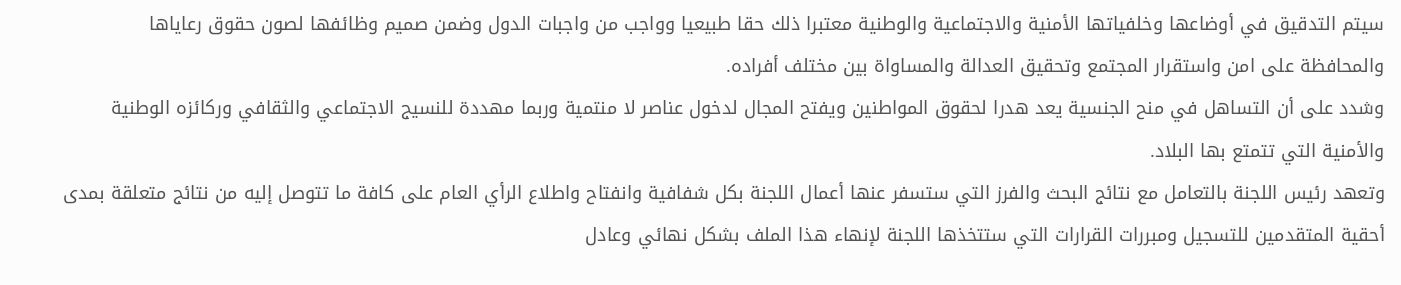سيتم التدقيق في أوضاعها وخلفياتها الأمنية والاجتماعية والوطنية معتبرا ذلك حقا طبيعيا وواجب من واجبات الدول وضمن صميم وظائفها لصون حقوق رعاياها والمحافظة على امن واستقرار المجتمع وتحقيق العدالة والمساواة بين مختلف أفراده.
وشدد على أن التساهل في منح الجنسية يعد هدرا لحقوق المواطنين ويفتح المجال لدخول عناصر لا منتمية وربما مهددة للنسيج الاجتماعي والثقافي وركائزه الوطنية والأمنية التي تتمتع بها البلاد.
وتعهد رئيس اللجنة بالتعامل مع نتائج البحث والفرز التي ستسفر عنها أعمال اللجنة بكل شفافية وانفتاح واطلاع الرأي العام على كافة ما تتوصل إليه من نتائج متعلقة بمدى أحقية المتقدمين للتسجيل ومبررات القرارات التي ستتخذها اللجنة لإنهاء هذا الملف بشكل نهائي وعادل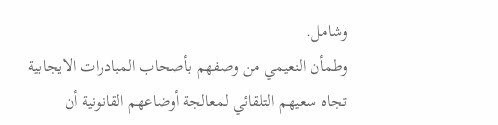وشامل.
وطمأن النعيمي من وصفهم بأصحاب المبادرات الايجابية تجاه سعيهم التلقائي لمعالجة أوضاعهم القانونية أن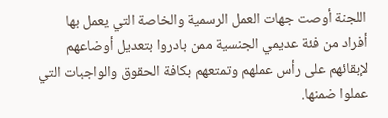اللجنة أوصت جهات العمل الرسمية والخاصة التي يعمل بها أفراد من فئة عديمي الجنسية ممن بادروا بتعديل أوضاعهم لإبقائهم على رأس عملهم وتمتعهم بكافة الحقوق والواجبات التي عملوا ضمنها.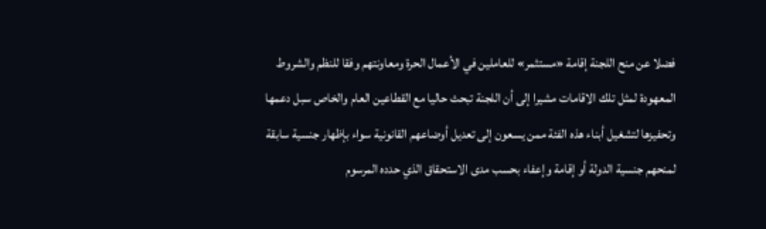فضلا عن منح اللجنة إقامة «مستثمر» للعاملين في الأعمال الحرة ومعاونتهم وفقا للنظم والشروط المعهودة لمثل تلك الاقامات مشيرا إلى أن اللجنة تبحث حاليا مع القطاعين العام والخاص سبل دعمها وتحفيزها لتشغيل أبناء هذه الفئة ممن يسعون إلى تعديل أوضاعهم القانونية سواء بإظهار جنسية سابقة لمنحهم جنسية الدولة أو إقامة وإعفاء بحسب مدى الاستحقاق الذي حدده المرسوم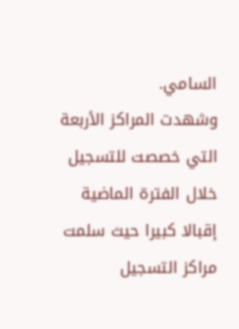السامي.
وشهدت المراكز الأربعة التي خصصت للتسجيل خلال الفترة الماضية إقبالا كبيرا حيث سلمت مراكز التسجيل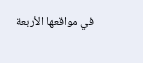في مواقعها الأربعة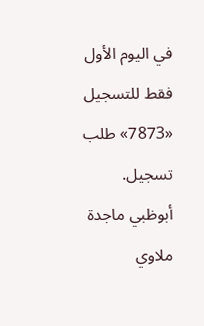في اليوم الأول فقط للتسجيل «7873» طلب تسجيل.
أبوظبي ماجدة ملاوي